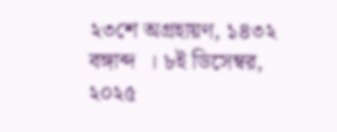২৩শে অগ্রহায়ণ, ১৪৩২ বঙ্গাব্দ  । ৮ই ডিসেম্বর, ২০২৫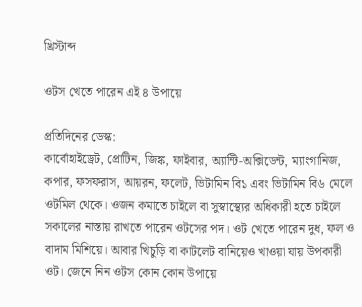খ্রিস্টাব্দ

ওটস খেতে পারেন এই ৪ উপায়ে

প্রতিদিনের ডেস্ক:
কার্বোহাইড্রেট, প্রোটিন, জিঙ্ক, ফাইবার, অ্যান্টি-অক্সিডেন্ট, ম্যাংগানিজ, কপার, ফসফরাস, আয়রন, ফলেট, ভিটামিন বি১ এবং ভিটামিন বি৬ মেলে ওটমিল থেকে। ওজন কমাতে চাইলে বা সুস্বাস্থ্যের অধিকারী হতে চাইলে সকালের নাস্তায় রাখতে পারেন ওটসের পদ। ওট খেতে পারেন দুধ, ফল ও বাদাম মিশিয়ে। আবার খিচুড়ি বা কাটলেট বানিয়েও খাওয়া যায় উপকারী ওট। জেনে নিন ওটস কোন কোন উপায়ে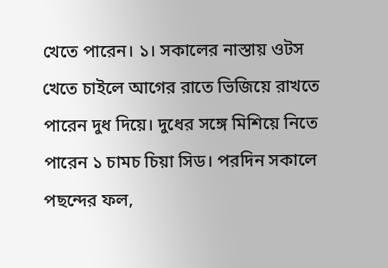খেতে পারেন। ১। সকালের নাস্তায় ওটস খেতে চাইলে আগের রাতে ভিজিয়ে রাখতে পারেন দুধ দিয়ে। দুধের সঙ্গে মিশিয়ে নিতে পারেন ১ চামচ চিয়া সিড। পরদিন সকালে পছন্দের ফল,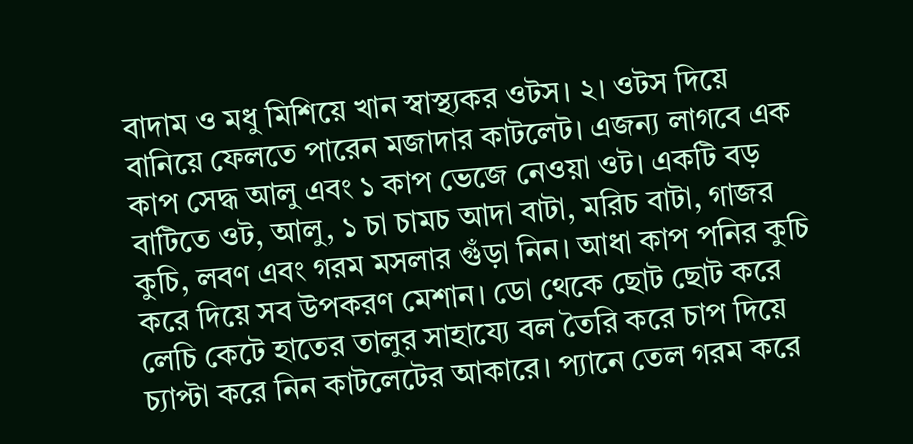বাদাম ও মধু মিশিয়ে খান স্বাস্থ্যকর ওটস। ২। ওটস দিয়ে বানিয়ে ফেলতে পারেন মজাদার কাটলেট। এজন্য লাগবে এক কাপ সেদ্ধ আলু এবং ১ কাপ ভেজে নেওয়া ওট। একটি বড় বাটিতে ওট, আলু, ১ চা চামচ আদা বাটা, মরিচ বাটা, গাজর কুচি, লবণ এবং গরম মসলার গুঁড়া নিন। আধা কাপ পনির কুচি করে দিয়ে সব উপকরণ মেশান। ডো থেকে ছোট ছোট করে লেচি কেটে হাতের তালুর সাহায্যে বল তৈরি করে চাপ দিয়ে চ্যাপ্টা করে নিন কাটলেটের আকারে। প্যানে তেল গরম করে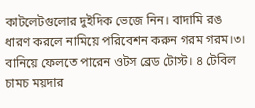কাটলেটগুলোর দুইদিক ভেজে নিন। বাদামি রঙ ধারণ করলে নামিয়ে পরিবেশন করুন গরম গরম।৩। বানিয়ে ফেলতে পারেন ওটস ব্রেড টোস্ট। ৪ টেবিল চামচ ময়দার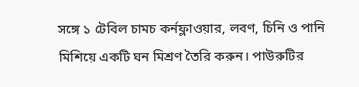সঙ্গে ১ টেবিল চামচ কর্নফ্লাওয়ার, লবণ, চিনি ও পানি মিশিয়ে একটি ঘন মিশ্রণ তৈরি করুন। পাউরুটির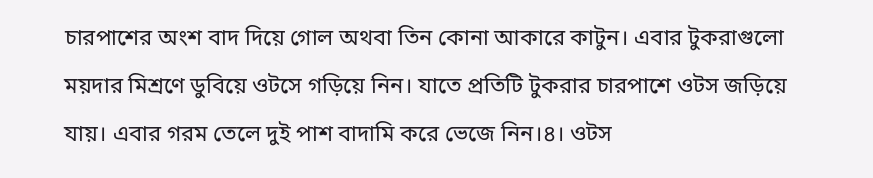চারপাশের অংশ বাদ দিয়ে গোল অথবা তিন কোনা আকারে কাটুন। এবার টুকরাগুলো ময়দার মিশ্রণে ডুবিয়ে ওটসে গড়িয়ে নিন। যাতে প্রতিটি টুকরার চারপাশে ওটস জড়িয়ে যায়। এবার গরম তেলে দুই পাশ বাদামি করে ভেজে নিন।৪। ওটস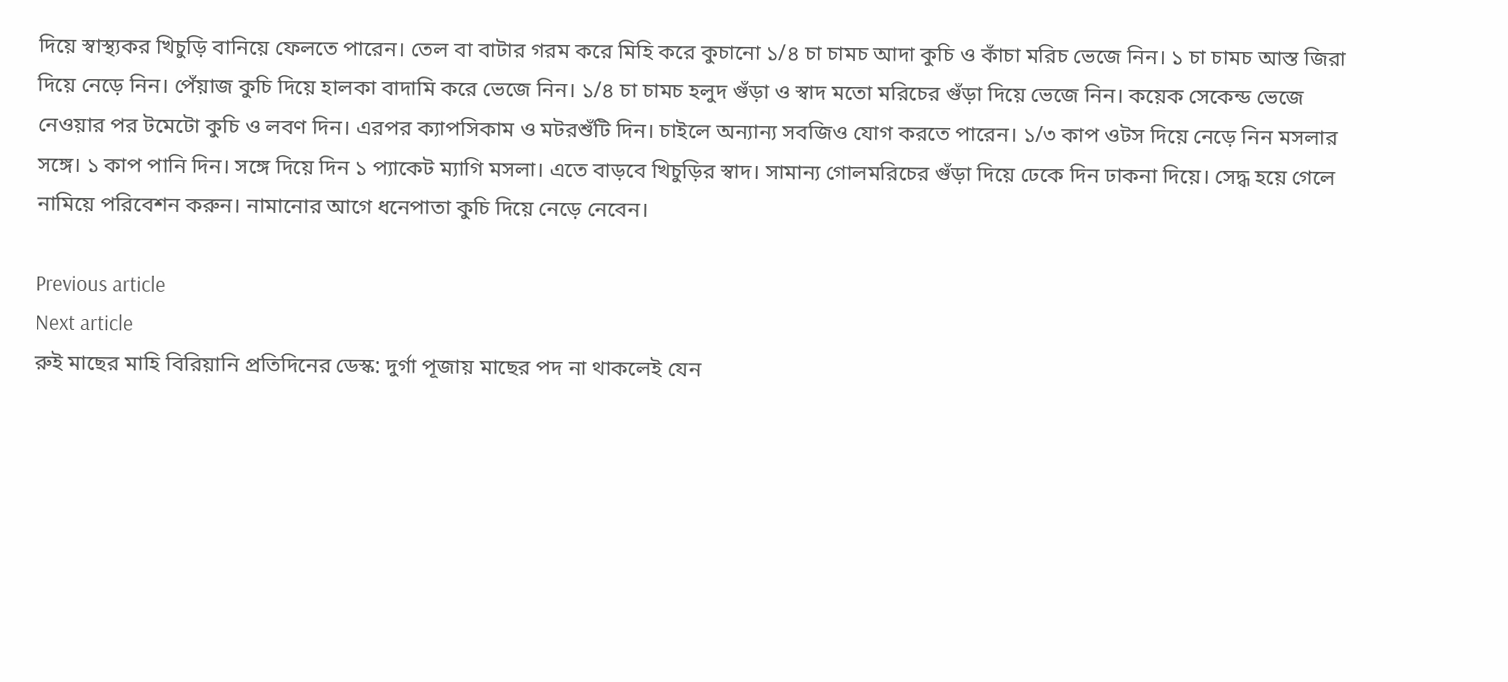দিয়ে স্বাস্থ্যকর খিচুড়ি বানিয়ে ফেলতে পারেন। তেল বা বাটার গরম করে মিহি করে কুচানো ১/৪ চা চামচ আদা কুচি ও কাঁচা মরিচ ভেজে নিন। ১ চা চামচ আস্ত জিরা দিয়ে নেড়ে নিন। পেঁয়াজ কুচি দিয়ে হালকা বাদামি করে ভেজে নিন। ১/৪ চা চামচ হলুদ গুঁড়া ও স্বাদ মতো মরিচের গুঁড়া দিয়ে ভেজে নিন। কয়েক সেকেন্ড ভেজে নেওয়ার পর টমেটো কুচি ও লবণ দিন। এরপর ক্যাপসিকাম ও মটরশুঁটি দিন। চাইলে অন্যান্য সবজিও যোগ করতে পারেন। ১/৩ কাপ ওটস দিয়ে নেড়ে নিন মসলার সঙ্গে। ১ কাপ পানি দিন। সঙ্গে দিয়ে দিন ১ প্যাকেট ম্যাগি মসলা। এতে বাড়বে খিচুড়ির স্বাদ। সামান্য গোলমরিচের গুঁড়া দিয়ে ঢেকে দিন ঢাকনা দিয়ে। সেদ্ধ হয়ে গেলে নামিয়ে পরিবেশন করুন। নামানোর আগে ধনেপাতা কুচি দিয়ে নেড়ে নেবেন।

Previous article
Next article
রুই মাছের মাহি বিরিয়ানি প্রতিদিনের ডেস্ক: দুর্গা পূজায় মাছের পদ না থাকলেই যেন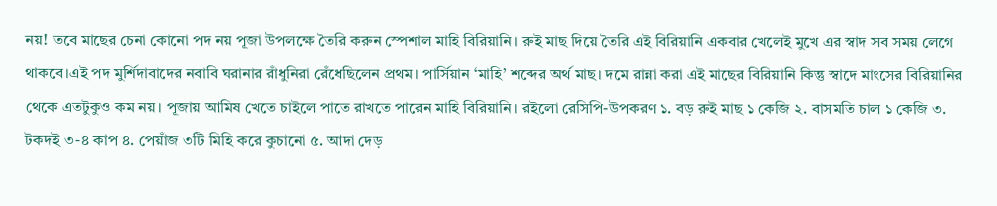নয়! তবে মাছের চেনা কোনো পদ নয় পূজা উপলক্ষে তৈরি করুন স্পেশাল মাহি বিরিয়ানি। রুই মাছ দিয়ে তৈরি এই বিরিয়ানি একবার খেলেই মুখে এর স্বাদ সব সময় লেগে থাকবে।এই পদ মুর্শিদাবাদের নবাবি ঘরানার রাঁধুনিরা রেঁধেছিলেন প্রথম। পার্সিয়ান ‘মাহি’ শব্দের অর্থ মাছ। দমে রান্না করা এই মাছের বিরিয়ানি কিন্তু স্বাদে মাংসের বিরিয়ানির থেকে এতটুকুও কম নয়। পূজায় আমিষ খেতে চাইলে পাতে রাখতে পারেন মাহি বিরিয়ানি। রইলো রেসিপি-উপকরণ ১. বড় রুই মাছ ১ কেজি ২. বাসমতি চাল ১ কেজি ৩. টকদই ৩-৪ কাপ ৪. পেয়াঁজ ৩টি মিহি করে কুচানো ৫. আদা দেড়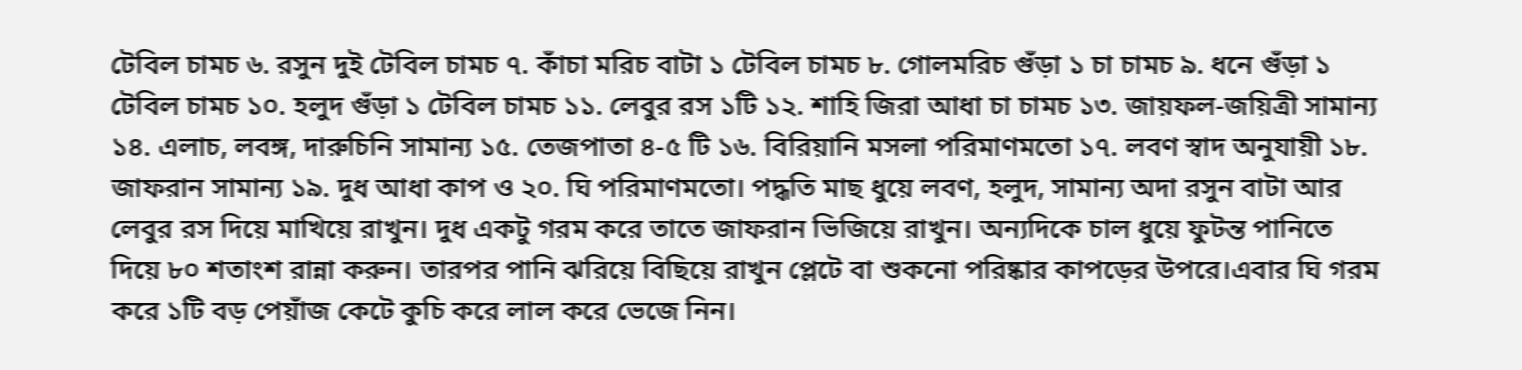টেবিল চামচ ৬. রসুন দুই টেবিল চামচ ৭. কাঁচা মরিচ বাটা ১ টেবিল চামচ ৮. গোলমরিচ গুঁড়া ১ চা চামচ ৯. ধনে গুঁড়া ১ টেবিল চামচ ১০. হলুদ গুঁড়া ১ টেবিল চামচ ১১. লেবুর রস ১টি ১২. শাহি জিরা আধা চা চামচ ১৩. জায়ফল-জয়িত্রী সামান্য ১৪. এলাচ, লবঙ্গ, দারুচিনি সামান্য ১৫. তেজপাতা ৪-৫ টি ১৬. বিরিয়ানি মসলা পরিমাণমতো ১৭. লবণ স্বাদ অনুযায়ী ১৮. জাফরান সামান্য ১৯. দুধ আধা কাপ ও ২০. ঘি পরিমাণমতো। পদ্ধতি মাছ ধুয়ে লবণ, হলুদ, সামান্য অদা রসুন বাটা আর লেবুর রস দিয়ে মাখিয়ে রাখুন। দুধ একটু গরম করে তাতে জাফরান ভিজিয়ে রাখুন। অন্যদিকে চাল ধুয়ে ফুটন্ত পানিতে দিয়ে ৮০ শতাংশ রান্না করুন। তারপর পানি ঝরিয়ে বিছিয়ে রাখুন প্লেটে বা শুকনো পরিষ্কার কাপড়ের উপরে।এবার ঘি গরম করে ১টি বড় পেয়াঁজ কেটে কুচি করে লাল করে ভেজে নিন।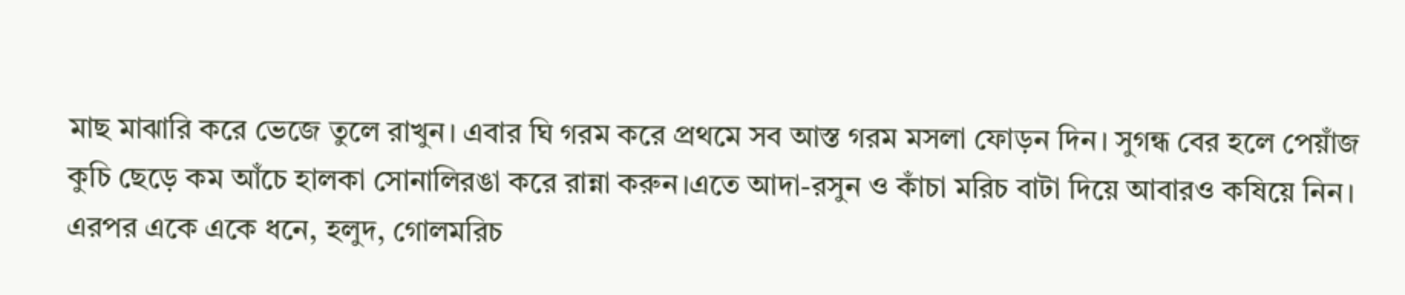মাছ মাঝারি করে ভেজে তুলে রাখুন। এবার ঘি গরম করে প্রথমে সব আস্ত গরম মসলা ফোড়ন দিন। সুগন্ধ বের হলে পেয়াঁজ কুচি ছেড়ে কম আঁচে হালকা সোনালিরঙা করে রান্না করুন।এতে আদা-রসুন ও কাঁচা মরিচ বাটা দিয়ে আবারও কষিয়ে নিন। এরপর একে একে ধনে, হলুদ, গোলমরিচ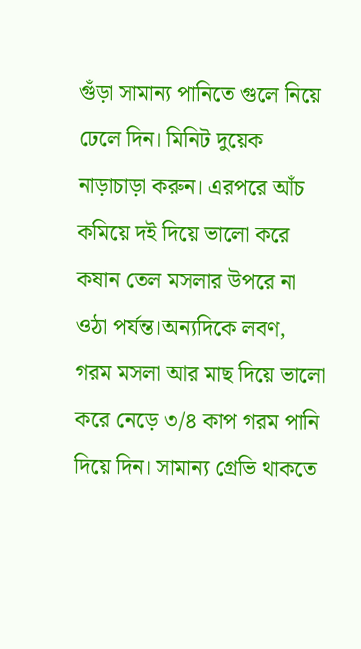গুঁড়া সামান্য পানিতে গুলে নিয়ে ঢেলে দিন। মিনিট দুয়েক নাড়াচাড়া করুন। এরপরে আঁচ কমিয়ে দই দিয়ে ভালো করে কষান তেল মসলার উপরে না ওঠা পর্যন্ত।অন্যদিকে লবণ, গরম মসলা আর মাছ দিয়ে ভালো করে নেড়ে ৩/৪ কাপ গরম পানি দিয়ে দিন। সামান্য গ্রেভি থাকতে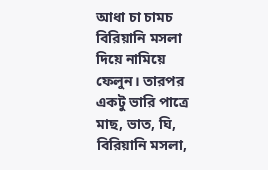আধা চা চামচ বিরিয়ানি মসলা দিয়ে নামিয়ে ফেলুন। তারপর একটু ভারি পাত্রে মাছ, ভাত, ঘি, বিরিয়ানি মসলা,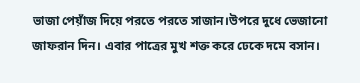ভাজা পেয়াঁজ দিয়ে পরতে পরতে সাজান।উপরে দুধে ভেজানো জাফরান দিন। এবার পাত্রের মুখ শক্ত করে ঢেকে দমে বসান।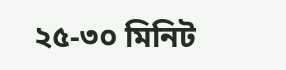২৫-৩০ মিনিট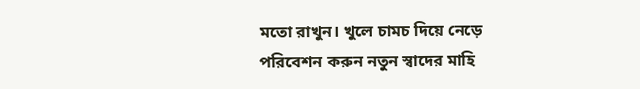মতো রাখুন। খুলে চামচ দিয়ে নেড়ে পরিবেশন করুন নতুন স্বাদের মাহি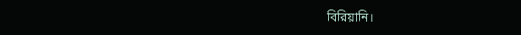বিরিয়ানি।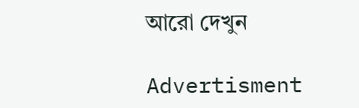আরো দেখুন

Advertisment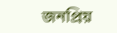জনপ্রিয়